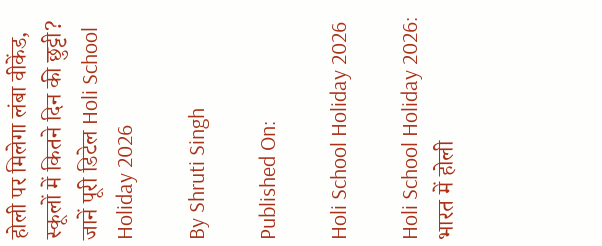होली पर मिलेगा लंबा वीकेंड, स्कूलों में कितने दिन की छुट्टी? जानें पूरी डिटेल Holi School Holiday 2026

By Shruti Singh

Published On:

Holi School Holiday 2026

Holi School Holiday 2026: भारत में होली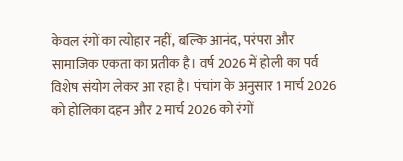केवल रंगों का त्योहार नहीं, बल्कि आनंद, परंपरा और सामाजिक एकता का प्रतीक है। वर्ष 2026 में होली का पर्व विशेष संयोग लेकर आ रहा है। पंचांग के अनुसार 1 मार्च 2026 को होलिका दहन और 2 मार्च 2026 को रंगों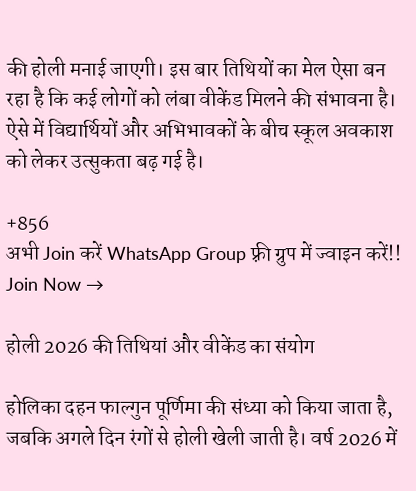की होली मनाई जाएगी। इस बार तिथियों का मेल ऐसा बन रहा है कि कई लोगों को लंबा वीकेंड मिलने की संभावना है। ऐसे में विद्यार्थियों और अभिभावकों के बीच स्कूल अवकाश को लेकर उत्सुकता बढ़ गई है।

+856
अभी Join करें WhatsApp Group फ़्री ग्रुप में ज्वाइन करें!!
Join Now →

होली 2026 की तिथियां और वीकेंड का संयोग

होलिका दहन फाल्गुन पूर्णिमा की संध्या को किया जाता है, जबकि अगले दिन रंगों से होली खेली जाती है। वर्ष 2026 में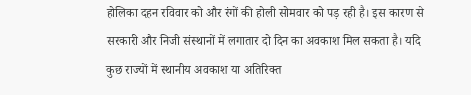होलिका दहन रविवार को और रंगों की होली सोमवार को पड़ रही है। इस कारण से सरकारी और निजी संस्थानों में लगातार दो दिन का अवकाश मिल सकता है। यदि कुछ राज्यों में स्थानीय अवकाश या अतिरिक्त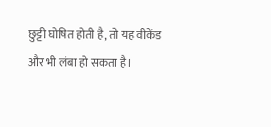छुट्टी घोषित होती है, तो यह वीकेंड और भी लंबा हो सकता है।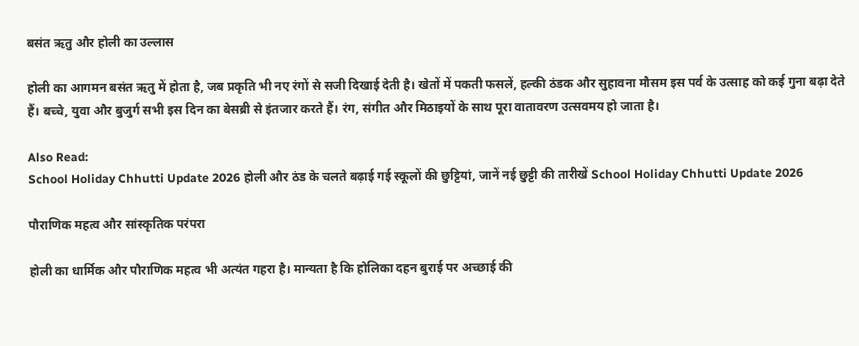बसंत ऋतु और होली का उल्लास

होली का आगमन बसंत ऋतु में होता है, जब प्रकृति भी नए रंगों से सजी दिखाई देती है। खेतों में पकती फसलें, हल्की ठंडक और सुहावना मौसम इस पर्व के उत्साह को कई गुना बढ़ा देते हैं। बच्चे, युवा और बुजुर्ग सभी इस दिन का बेसब्री से इंतजार करते हैं। रंग, संगीत और मिठाइयों के साथ पूरा वातावरण उत्सवमय हो जाता है।

Also Read:
School Holiday Chhutti Update 2026 होली और ठंड के चलते बढ़ाई गई स्कूलों की छुट्टियां, जानें नई छुट्टी की तारीखें School Holiday Chhutti Update 2026

पौराणिक महत्व और सांस्कृतिक परंपरा

होली का धार्मिक और पौराणिक महत्व भी अत्यंत गहरा है। मान्यता है कि होलिका दहन बुराई पर अच्छाई की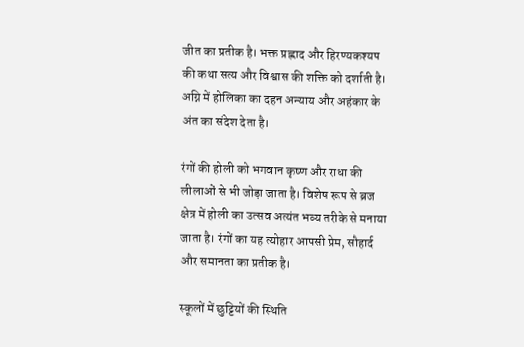जीत का प्रतीक है। भक्त प्रह्लाद और हिरण्यकश्यप की कथा सत्य और विश्वास की शक्ति को दर्शाती है। अग्नि में होलिका का दहन अन्याय और अहंकार के अंत का संदेश देता है।

रंगों की होली को भगवान कृष्ण और राधा की लीलाओं से भी जोड़ा जाता है। विशेष रूप से ब्रज क्षेत्र में होली का उत्सव अत्यंत भव्य तरीके से मनाया जाता है। रंगों का यह त्योहार आपसी प्रेम, सौहार्द और समानता का प्रतीक है।

स्कूलों में छुट्टियों की स्थिति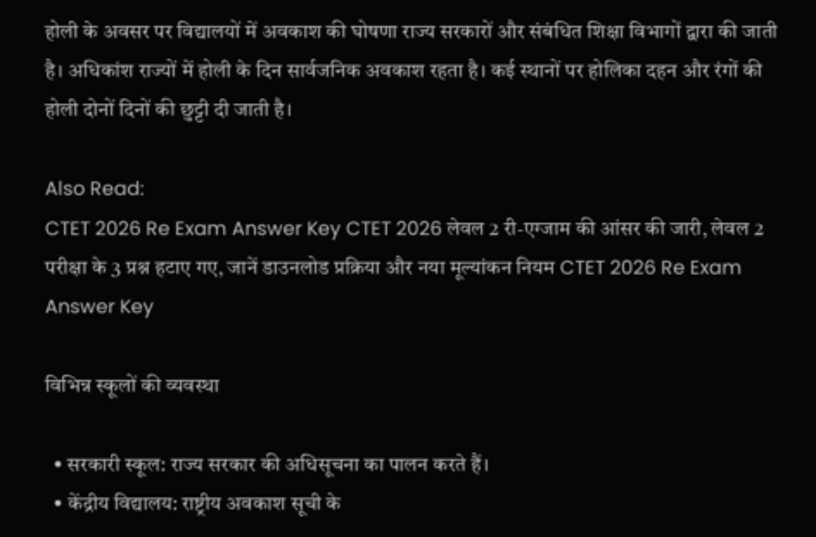होली के अवसर पर विद्यालयों में अवकाश की घोषणा राज्य सरकारों और संबंधित शिक्षा विभागों द्वारा की जाती है। अधिकांश राज्यों में होली के दिन सार्वजनिक अवकाश रहता है। कई स्थानों पर होलिका दहन और रंगों की होली दोनों दिनों की छुट्टी दी जाती है।

Also Read:
CTET 2026 Re Exam Answer Key CTET 2026 लेवल 2 री-एग्जाम की आंसर की जारी, लेवल 2 परीक्षा के 3 प्रश्न हटाए गए, जानें डाउनलोड प्रक्रिया और नया मूल्यांकन नियम CTET 2026 Re Exam Answer Key

विभिन्न स्कूलों की व्यवस्था

  • सरकारी स्कूल: राज्य सरकार की अधिसूचना का पालन करते हैं।
  • केंद्रीय विद्यालय: राष्ट्रीय अवकाश सूची के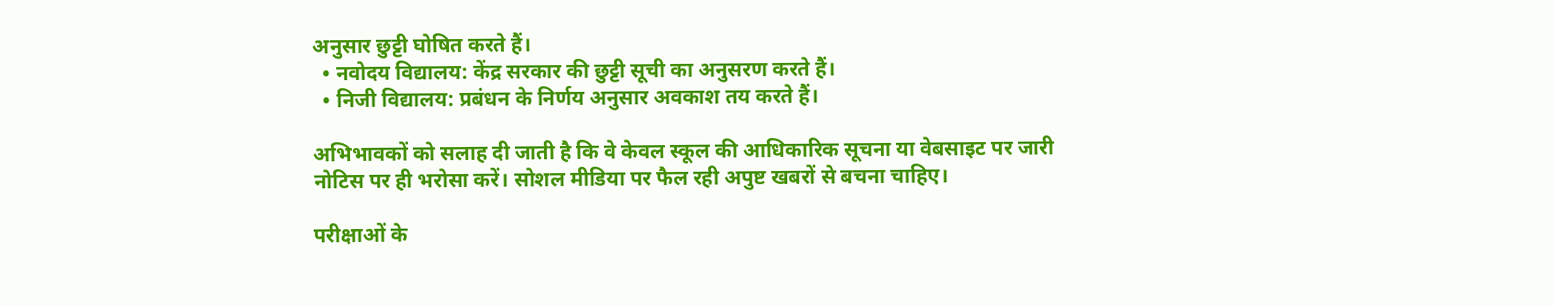अनुसार छुट्टी घोषित करते हैं।
  • नवोदय विद्यालय: केंद्र सरकार की छुट्टी सूची का अनुसरण करते हैं।
  • निजी विद्यालय: प्रबंधन के निर्णय अनुसार अवकाश तय करते हैं।

अभिभावकों को सलाह दी जाती है कि वे केवल स्कूल की आधिकारिक सूचना या वेबसाइट पर जारी नोटिस पर ही भरोसा करें। सोशल मीडिया पर फैल रही अपुष्ट खबरों से बचना चाहिए।

परीक्षाओं के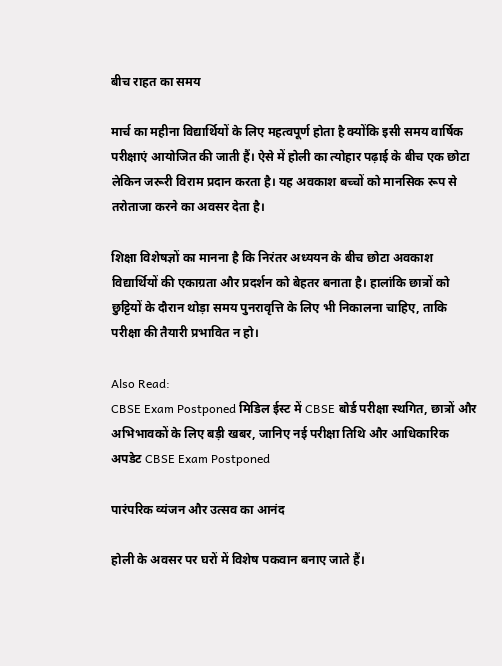बीच राहत का समय

मार्च का महीना विद्यार्थियों के लिए महत्वपूर्ण होता है क्योंकि इसी समय वार्षिक परीक्षाएं आयोजित की जाती हैं। ऐसे में होली का त्योहार पढ़ाई के बीच एक छोटा लेकिन जरूरी विराम प्रदान करता है। यह अवकाश बच्चों को मानसिक रूप से तरोताजा करने का अवसर देता है।

शिक्षा विशेषज्ञों का मानना है कि निरंतर अध्ययन के बीच छोटा अवकाश विद्यार्थियों की एकाग्रता और प्रदर्शन को बेहतर बनाता है। हालांकि छात्रों को छुट्टियों के दौरान थोड़ा समय पुनरावृत्ति के लिए भी निकालना चाहिए, ताकि परीक्षा की तैयारी प्रभावित न हो।

Also Read:
CBSE Exam Postponed मिडिल ईस्ट में CBSE बोर्ड परीक्षा स्थगित, छात्रों और अभिभावकों के लिए बड़ी खबर, जानिए नई परीक्षा तिथि और आधिकारिक अपडेट CBSE Exam Postponed

पारंपरिक व्यंजन और उत्सव का आनंद

होली के अवसर पर घरों में विशेष पकवान बनाए जाते हैं।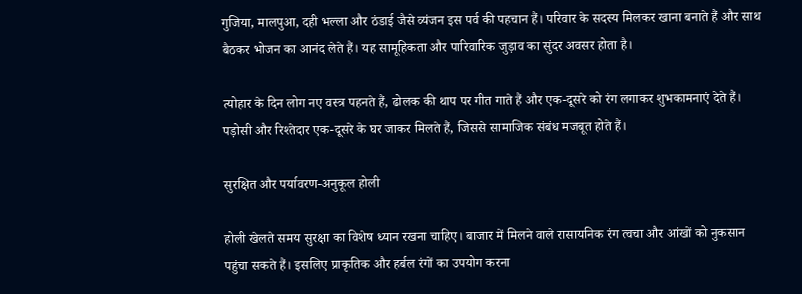गुजिया, मालपुआ, दही भल्ला और ठंडाई जैसे व्यंजन इस पर्व की पहचान हैं। परिवार के सदस्य मिलकर खाना बनाते हैं और साथ बैठकर भोजन का आनंद लेते हैं। यह सामूहिकता और पारिवारिक जुड़ाव का सुंदर अवसर होता है।

त्योहार के दिन लोग नए वस्त्र पहनते हैं, ढोलक की थाप पर गीत गाते हैं और एक-दूसरे को रंग लगाकर शुभकामनाएं देते हैं। पड़ोसी और रिश्तेदार एक-दूसरे के घर जाकर मिलते हैं, जिससे सामाजिक संबंध मजबूत होते हैं।

सुरक्षित और पर्यावरण-अनुकूल होली

होली खेलते समय सुरक्षा का विशेष ध्यान रखना चाहिए। बाजार में मिलने वाले रासायनिक रंग त्वचा और आंखों को नुकसान पहुंचा सकते हैं। इसलिए प्राकृतिक और हर्बल रंगों का उपयोग करना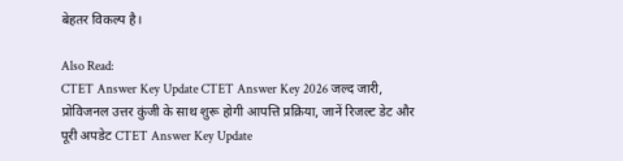बेहतर विकल्प है।

Also Read:
CTET Answer Key Update CTET Answer Key 2026 जल्द जारी, प्रोविजनल उत्तर कुंजी के साथ शुरू होगी आपत्ति प्रक्रिया, जानें रिजल्ट डेट और पूरी अपडेट CTET Answer Key Update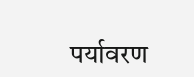पर्यावरण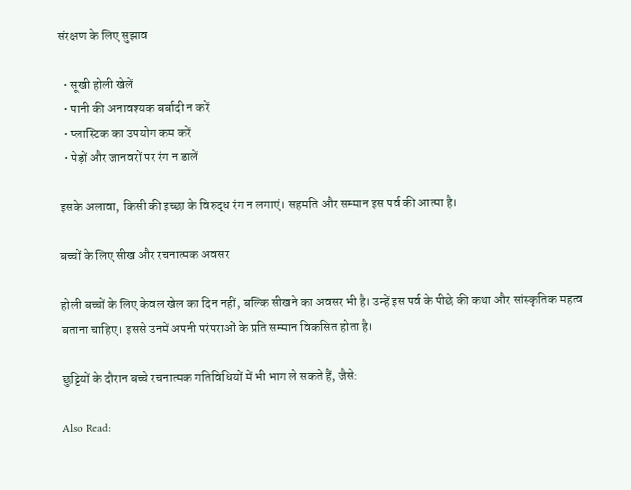संरक्षण के लिए सुझाव

  • सूखी होली खेलें
  • पानी की अनावश्यक बर्बादी न करें
  • प्लास्टिक का उपयोग कम करें
  • पेड़ों और जानवरों पर रंग न डालें

इसके अलावा, किसी की इच्छा के विरुद्ध रंग न लगाएं। सहमति और सम्मान इस पर्व की आत्मा है।

बच्चों के लिए सीख और रचनात्मक अवसर

होली बच्चों के लिए केवल खेल का दिन नहीं, बल्कि सीखने का अवसर भी है। उन्हें इस पर्व के पीछे की कथा और सांस्कृतिक महत्व बताना चाहिए। इससे उनमें अपनी परंपराओं के प्रति सम्मान विकसित होता है।

छुट्टियों के दौरान बच्चे रचनात्मक गतिविधियों में भी भाग ले सकते हैं, जैसे:

Also Read: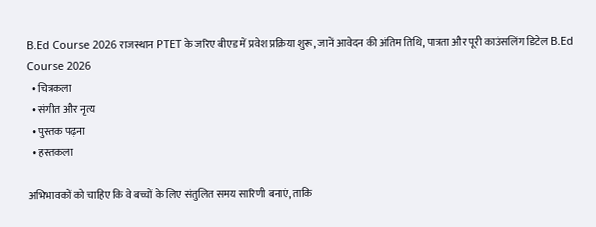B.Ed Course 2026 राजस्थान PTET के जरिए बीएड में प्रवेश प्रक्रिया शुरू, जानें आवेदन की अंतिम तिथि, पात्रता और पूरी काउंसलिंग डिटेल B.Ed Course 2026
  • चित्रकला
  • संगीत और नृत्य
  • पुस्तक पढ़ना
  • हस्तकला

अभिभावकों को चाहिए कि वे बच्चों के लिए संतुलित समय सारिणी बनाएं, ताकि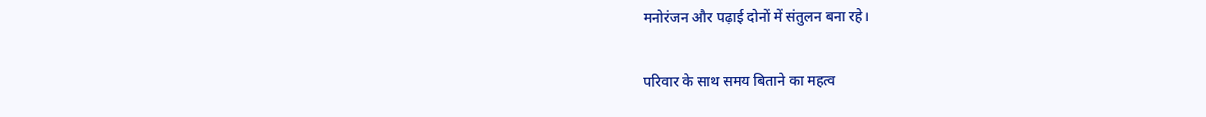मनोरंजन और पढ़ाई दोनों में संतुलन बना रहे।

परिवार के साथ समय बिताने का महत्व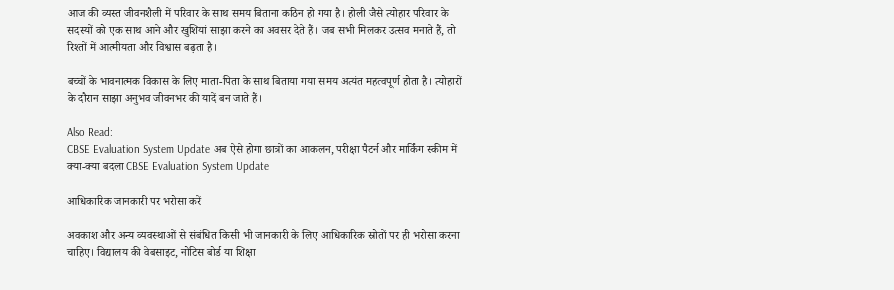आज की व्यस्त जीवनशैली में परिवार के साथ समय बिताना कठिन हो गया है। होली जैसे त्योहार परिवार के सदस्यों को एक साथ आने और खुशियां साझा करने का अवसर देते हैं। जब सभी मिलकर उत्सव मनाते हैं, तो रिश्तों में आत्मीयता और विश्वास बढ़ता है।

बच्चों के भावनात्मक विकास के लिए माता-पिता के साथ बिताया गया समय अत्यंत महत्वपूर्ण होता है। त्योहारों के दौरान साझा अनुभव जीवनभर की यादें बन जाते हैं।

Also Read:
CBSE Evaluation System Update अब ऐसे होगा छात्रों का आकलन, परीक्षा पैटर्न और मार्किंग स्कीम में क्या-क्या बदला CBSE Evaluation System Update

आधिकारिक जानकारी पर भरोसा करें

अवकाश और अन्य व्यवस्थाओं से संबंधित किसी भी जानकारी के लिए आधिकारिक स्रोतों पर ही भरोसा करना चाहिए। विद्यालय की वेबसाइट, नोटिस बोर्ड या शिक्षा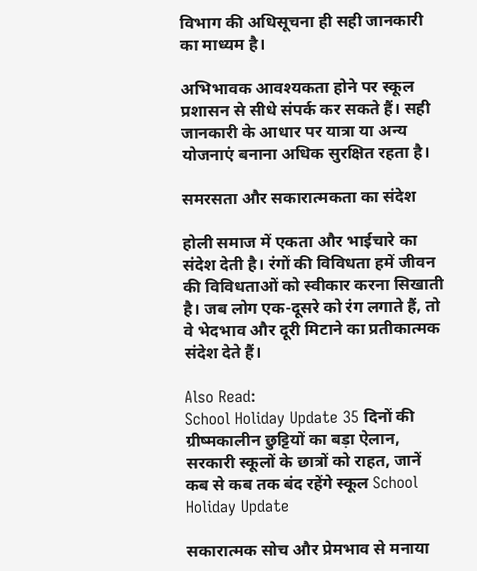विभाग की अधिसूचना ही सही जानकारी का माध्यम है।

अभिभावक आवश्यकता होने पर स्कूल प्रशासन से सीधे संपर्क कर सकते हैं। सही जानकारी के आधार पर यात्रा या अन्य योजनाएं बनाना अधिक सुरक्षित रहता है।

समरसता और सकारात्मकता का संदेश

होली समाज में एकता और भाईचारे का संदेश देती है। रंगों की विविधता हमें जीवन की विविधताओं को स्वीकार करना सिखाती है। जब लोग एक-दूसरे को रंग लगाते हैं, तो वे भेदभाव और दूरी मिटाने का प्रतीकात्मक संदेश देते हैं।

Also Read:
School Holiday Update 35 दिनों की ग्रीष्मकालीन छुट्टियों का बड़ा ऐलान, सरकारी स्कूलों के छात्रों को राहत, जानें कब से कब तक बंद रहेंगे स्कूल School Holiday Update

सकारात्मक सोच और प्रेमभाव से मनाया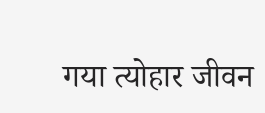गया त्योहार जीवन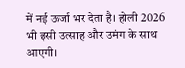में नई ऊर्जा भर देता है। होली 2026 भी इसी उत्साह और उमंग के साथ आएगी।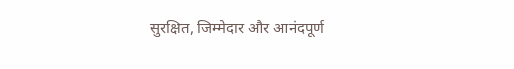सुरक्षित, जिम्मेदार और आनंदपूर्ण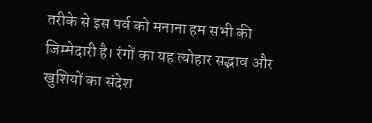तरीके से इस पर्व को मनाना हम सभी की जिम्मेदारी है। रंगों का यह त्योहार सद्भाव और खुशियों का संदेश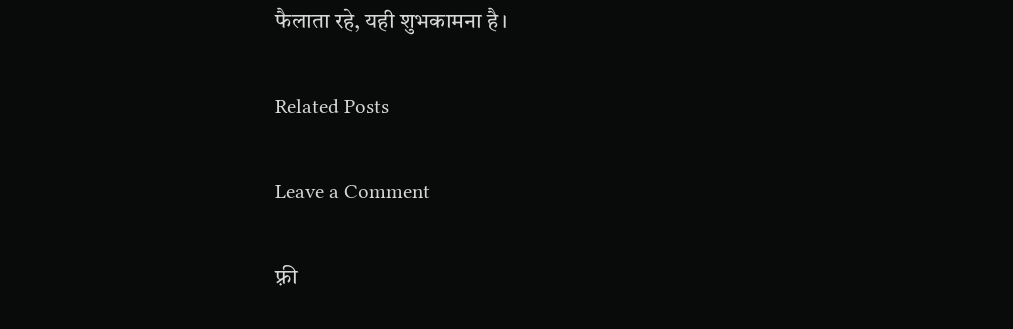फैलाता रहे, यही शुभकामना है।

Related Posts

Leave a Comment

फ़्री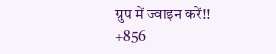ग्रुप में ज्वाइन करें!!
+856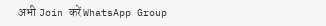अभी Join करें WhatsApp Group